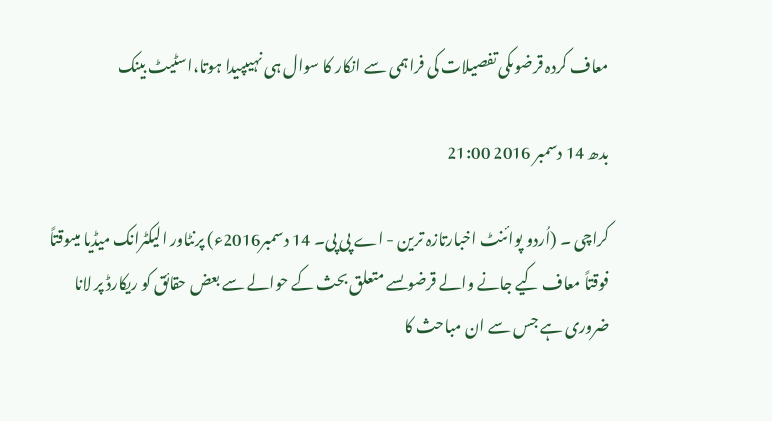معاف کردہ قرضوںکی تفصیلات کی فراہمی سے انکار کا سوال ہی نہیںپیدا ہوتا،اسٹیٹ بینک

بدھ 14 دسمبر 2016 21:00

کراچی ۔ (اُردو پوائنٹ اخبارتازہ ترین - اے پی پی۔ 14 دسمبر2016ء) پرنٹاور الیکٹرانک میڈیا میںوقتاً فوقتاً معاف کیے جانے والے قرضوںسے متعلق بحث کے حوالے سے بعض حقائق کو ریکارڈ پر لانا ضروری ہے جس سے ان مباحث کا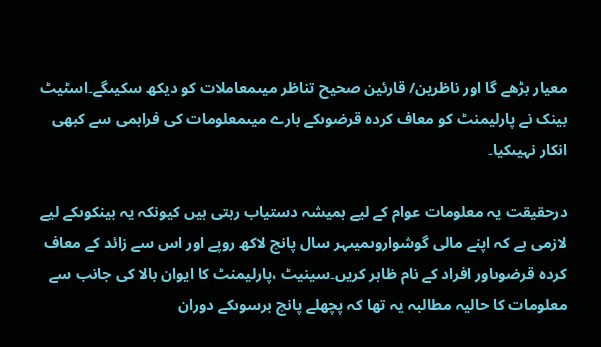معیار بڑھے گا اور ناظرین/ قارئین صحیح تناظر میںمعاملات کو دیکھ سکیںگے۔اسٹیٹ بینک نے پارلیمنٹ کو معاف کردہ قرضوںکے بارے میںمعلومات کی فراہمی سے کبھی انکار نہیںکیا۔

درحقیقت یہ معلومات عوام کے لیے ہمیشہ دستیاب رہتی ہیں کیونکہ یہ بینکوںکے لیے لازمی ہے کہ اپنے مالی گوشواروںمیںہر سال پانچ لاکھ روپے اور اس سے زائد کے معاف کردہ قرضوںاور افراد کے نام ظاہر کریں۔سینیٹ ،پارلیمنٹ کا ایوان بالا کی جانب سے معلومات کا حالیہ مطالبہ یہ تھا کہ پچھلے پانچ برسوںکے دوران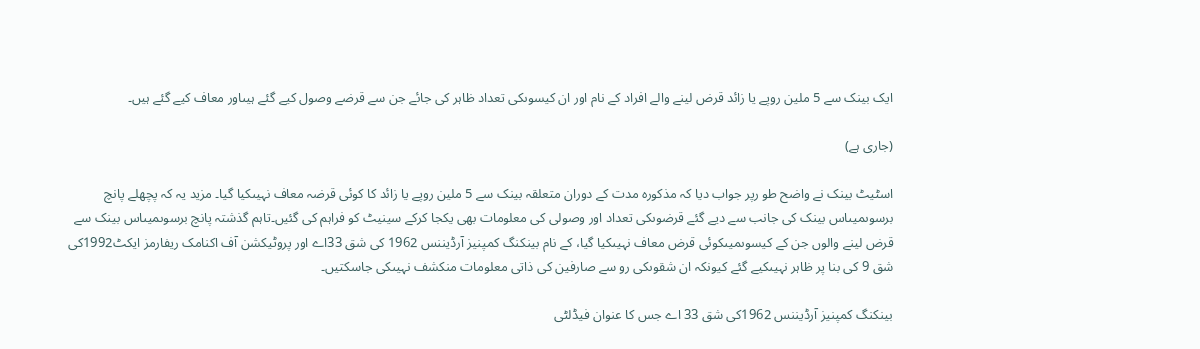ایک بینک سے 5 ملین روپے یا زائد قرض لینے والے افراد کے نام اور ان کیسوںکی تعداد ظاہر کی جائے جن سے قرضے وصول کیے گئے ہیںاور معاف کیے گئے ہیں۔

(جاری ہے)

اسٹیٹ بینک نے واضح طو رپر جواب دیا کہ مذکورہ مدت کے دوران متعلقہ بینک سے 5 ملین روپے یا زائد کا کوئی قرضہ معاف نہیںکیا گیا۔ مزید یہ کہ پچھلے پانچ برسوںمیںاس بینک کی جانب سے دیے گئے قرضوںکی تعداد اور وصولی کی معلومات بھی یکجا کرکے سینیٹ کو فراہم کی گئیں۔تاہم گذشتہ پانچ برسوںمیںاس بینک سے قرض لینے والوں جن کے کیسوںمیںکوئی قرض معاف نہیںکیا گیا، کے نام بینکنگ کمپنیز آرڈیننس 1962 کی شق 33اے اور پروٹیکشن آف اکنامک ریفارمز ایکٹ1992کی شق 9 کی بنا پر ظاہر نہیںکیے گئے کیونکہ ان شقوںکی رو سے صارفین کی ذاتی معلومات منکشف نہیںکی جاسکتیں۔

بینکنگ کمپنیز آرڈیننس 1962کی شق 33 اے جس کا عنوان فیڈلٹی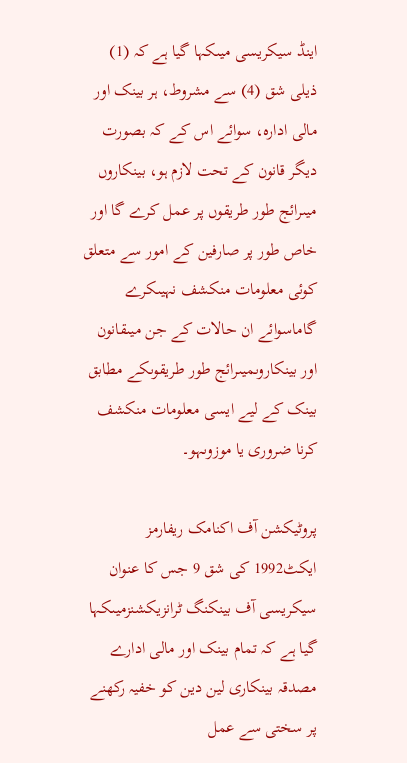اینڈ سیکریسی میںکہا گیا ہے کہ (1) ذیلی شق (4) سے مشروط، ہر بینک اور مالی ادارہ، سوائے اس کے کہ بصورت دیگر قانون کے تحت لازم ہو، بینکاروں میںرائج طور طریقوں پر عمل کرے گا اور خاص طور پر صارفین کے امور سے متعلق کوئی معلومات منکشف نہیںکرے گاماسوائے ان حالات کے جن میںقانون اور بینکاروںمیںرائج طور طریقوںکے مطابق بینک کے لیے ایسی معلومات منکشف کرنا ضروری یا موزوںہو۔

پروٹیکشن آف اکنامک ریفارمز ایکٹ1992 کی شق 9 جس کا عنوان سیکریسی آف بینکنگ ٹرانزیکشنزمیںکہا گیا ہے کہ تمام بینک اور مالی ادارے مصدقہ بینکاری لین دین کو خفیہ رکھنے پر سختی سے عمل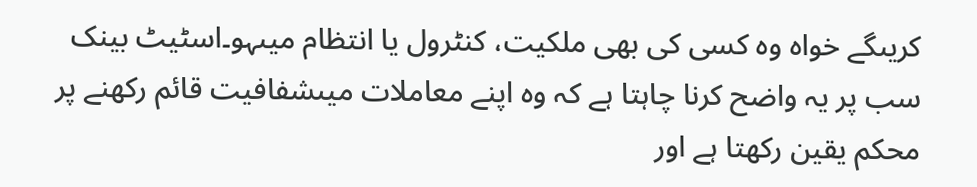کریںگے خواہ وہ کسی کی بھی ملکیت، کنٹرول یا انتظام میںہو۔اسٹیٹ بینک سب پر یہ واضح کرنا چاہتا ہے کہ وہ اپنے معاملات میںشفافیت قائم رکھنے پر محکم یقین رکھتا ہے اور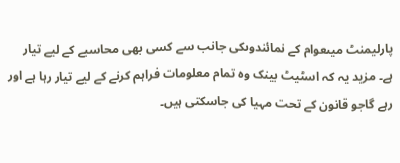پارلیمنٹ میںعوام کے نمائندوںکی جانب سے کسی بھی محاسبے کے لیے تیار ہے۔ مزید یہ کہ اسٹیٹ بینک وہ تمام معلومات فراہم کرنے کے لیے تیار رہا ہے اور رہے گاجو قانون کے تحت مہیا کی جاسکتی ہیں۔